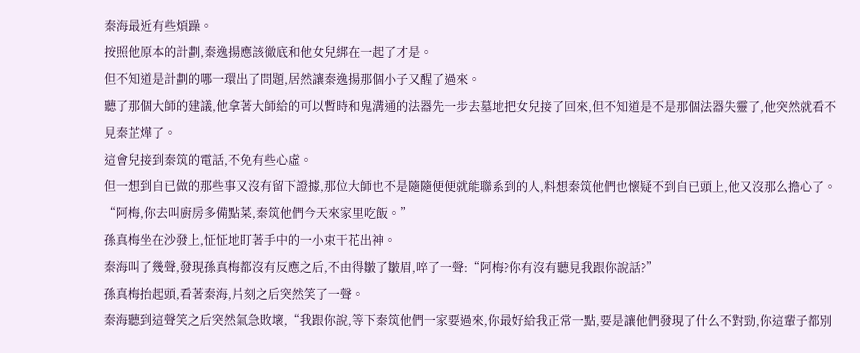秦海最近有些煩躁。
按照他原本的計劃,秦逸揚應該徹底和他女兒綁在一起了才是。
但不知道是計劃的哪一環出了問題,居然讓秦逸揚那個小子又醒了過來。
聽了那個大師的建議,他拿著大師給的可以暫時和鬼溝通的法器先一步去墓地把女兒接了回來,但不知道是不是那個法器失靈了,他突然就看不見秦芷燁了。
這會兒接到秦筑的電話,不免有些心虛。
但一想到自已做的那些事又沒有留下證據,那位大師也不是隨隨便便就能聯系到的人,料想秦筑他們也懷疑不到自已頭上,他又沒那么擔心了。
“阿梅,你去叫廚房多備點菜,秦筑他們今天來家里吃飯。”
孫真梅坐在沙發上,怔怔地盯著手中的一小束干花出神。
秦海叫了幾聲,發現孫真梅都沒有反應之后,不由得皺了皺眉,啐了一聲:“阿梅?你有沒有聽見我跟你說話?”
孫真梅抬起頭,看著秦海,片刻之后突然笑了一聲。
秦海聽到這聲笑之后突然氣急敗壞,“我跟你說,等下秦筑他們一家要過來,你最好給我正常一點,要是讓他們發現了什么不對勁,你這輩子都別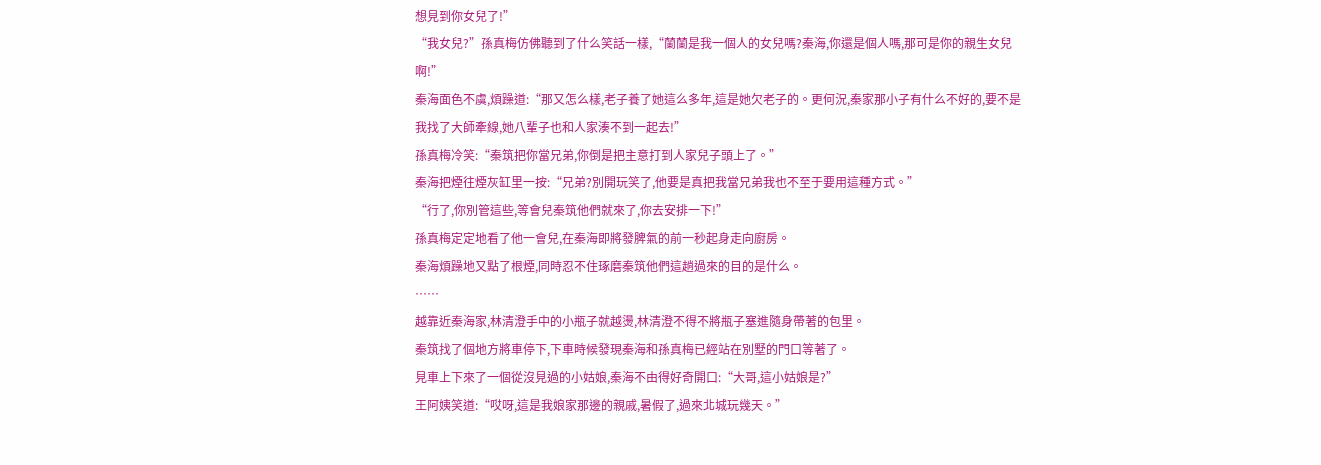想見到你女兒了!”
“我女兒?”孫真梅仿佛聽到了什么笑話一樣,“蘭蘭是我一個人的女兒嗎?秦海,你還是個人嗎,那可是你的親生女兒啊!”
秦海面色不虞,煩躁道:“那又怎么樣,老子養了她這么多年,這是她欠老子的。更何況,秦家那小子有什么不好的,要不是我找了大師牽線,她八輩子也和人家湊不到一起去!”
孫真梅冷笑:“秦筑把你當兄弟,你倒是把主意打到人家兒子頭上了。”
秦海把煙往煙灰缸里一按:“兄弟?別開玩笑了,他要是真把我當兄弟我也不至于要用這種方式。”
“行了,你別管這些,等會兒秦筑他們就來了,你去安排一下!”
孫真梅定定地看了他一會兒,在秦海即將發脾氣的前一秒起身走向廚房。
秦海煩躁地又點了根煙,同時忍不住琢磨秦筑他們這趟過來的目的是什么。
……
越靠近秦海家,林清澄手中的小瓶子就越燙,林清澄不得不將瓶子塞進隨身帶著的包里。
秦筑找了個地方將車停下,下車時候發現秦海和孫真梅已經站在別墅的門口等著了。
見車上下來了一個從沒見過的小姑娘,秦海不由得好奇開口:“大哥,這小姑娘是?”
王阿姨笑道:“哎呀,這是我娘家那邊的親戚,暑假了,過來北城玩幾天。”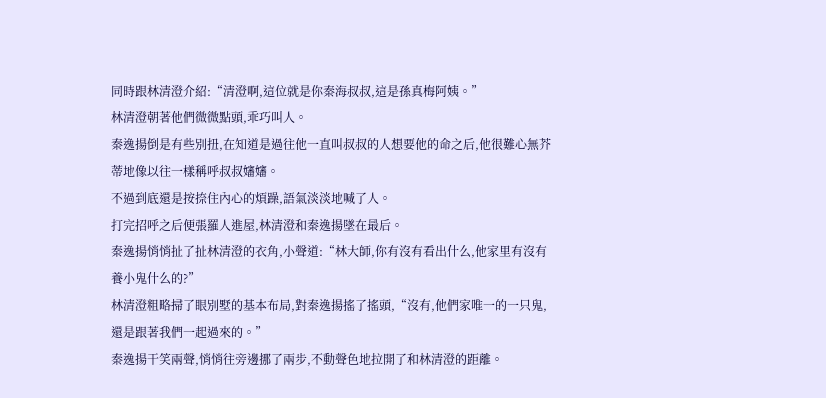同時跟林清澄介紹:“清澄啊,這位就是你秦海叔叔,這是孫真梅阿姨。”
林清澄朝著他們微微點頭,乖巧叫人。
秦逸揚倒是有些別扭,在知道是過往他一直叫叔叔的人想要他的命之后,他很難心無芥蒂地像以往一樣稱呼叔叔嬸嬸。
不過到底還是按捺住內心的煩躁,語氣淡淡地喊了人。
打完招呼之后便張羅人進屋,林清澄和秦逸揚墜在最后。
秦逸揚悄悄扯了扯林清澄的衣角,小聲道:“林大師,你有沒有看出什么,他家里有沒有養小鬼什么的?”
林清澄粗略掃了眼別墅的基本布局,對秦逸揚搖了搖頭,“沒有,他們家唯一的一只鬼,還是跟著我們一起過來的。”
秦逸揚干笑兩聲,悄悄往旁邊挪了兩步,不動聲色地拉開了和林清澄的距離。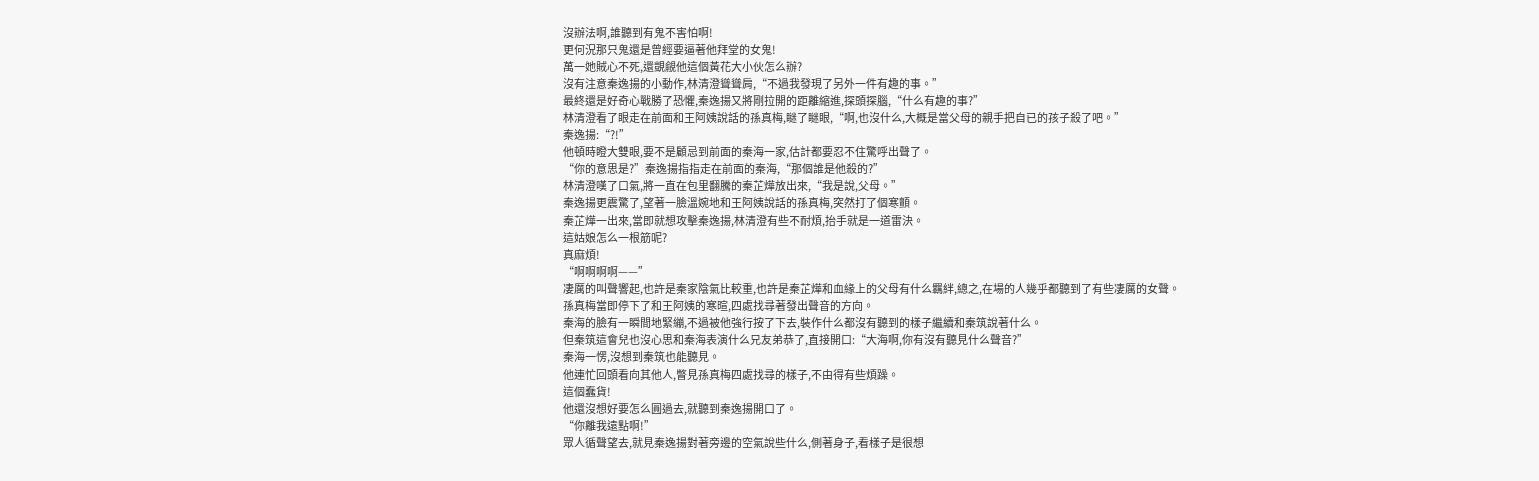沒辦法啊,誰聽到有鬼不害怕啊!
更何況那只鬼還是曾經要逼著他拜堂的女鬼!
萬一她賊心不死,還覬覦他這個黃花大小伙怎么辦?
沒有注意秦逸揚的小動作,林清澄聳聳肩,“不過我發現了另外一件有趣的事。”
最終還是好奇心戰勝了恐懼,秦逸揚又將剛拉開的距離縮進,探頭探腦,“什么有趣的事?”
林清澄看了眼走在前面和王阿姨說話的孫真梅,瞇了瞇眼,“啊,也沒什么,大概是當父母的親手把自已的孩子殺了吧。”
秦逸揚:“?!”
他頓時瞪大雙眼,要不是顧忌到前面的秦海一家,估計都要忍不住驚呼出聲了。
“你的意思是?”秦逸揚指指走在前面的秦海,“那個誰是他殺的?”
林清澄嘆了口氣,將一直在包里翻騰的秦芷燁放出來,“我是說,父母。”
秦逸揚更震驚了,望著一臉溫婉地和王阿姨說話的孫真梅,突然打了個寒顫。
秦芷燁一出來,當即就想攻擊秦逸揚,林清澄有些不耐煩,抬手就是一道雷決。
這姑娘怎么一根筋呢?
真麻煩!
“啊啊啊啊——”
凄厲的叫聲響起,也許是秦家陰氣比較重,也許是秦芷燁和血緣上的父母有什么羈絆,總之,在場的人幾乎都聽到了有些凄厲的女聲。
孫真梅當即停下了和王阿姨的寒暄,四處找尋著發出聲音的方向。
秦海的臉有一瞬間地緊繃,不過被他強行按了下去,裝作什么都沒有聽到的樣子繼續和秦筑說著什么。
但秦筑這會兒也沒心思和秦海表演什么兄友弟恭了,直接開口:“大海啊,你有沒有聽見什么聲音?”
秦海一愣,沒想到秦筑也能聽見。
他連忙回頭看向其他人,瞥見孫真梅四處找尋的樣子,不由得有些煩躁。
這個蠢貨!
他還沒想好要怎么圓過去,就聽到秦逸揚開口了。
“你離我遠點啊!”
眾人循聲望去,就見秦逸揚對著旁邊的空氣說些什么,側著身子,看樣子是很想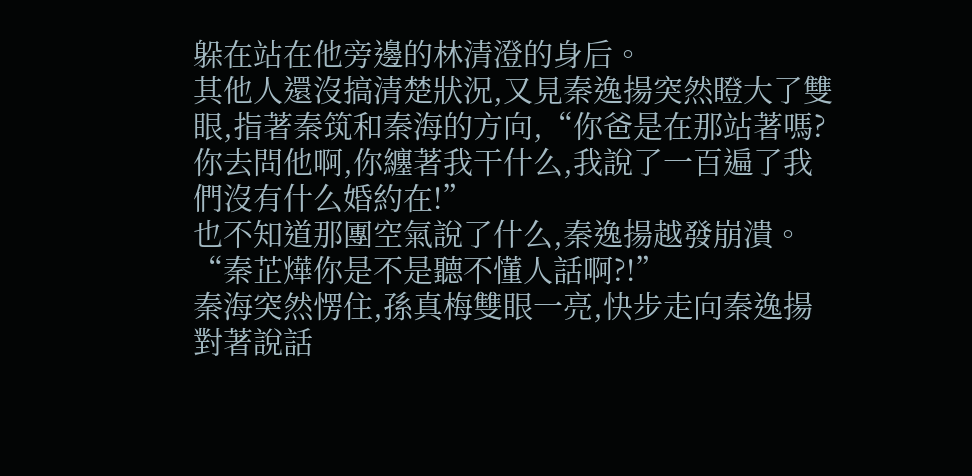躲在站在他旁邊的林清澄的身后。
其他人還沒搞清楚狀況,又見秦逸揚突然瞪大了雙眼,指著秦筑和秦海的方向,“你爸是在那站著嗎?你去問他啊,你纏著我干什么,我說了一百遍了我們沒有什么婚約在!”
也不知道那團空氣說了什么,秦逸揚越發崩潰。
“秦芷燁你是不是聽不懂人話啊?!”
秦海突然愣住,孫真梅雙眼一亮,快步走向秦逸揚對著說話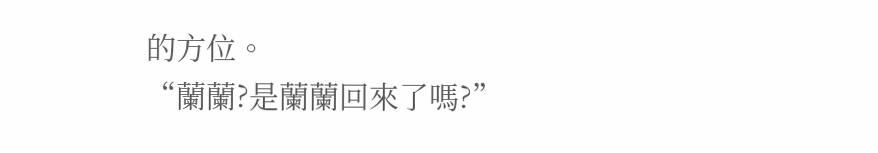的方位。
“蘭蘭?是蘭蘭回來了嗎?”